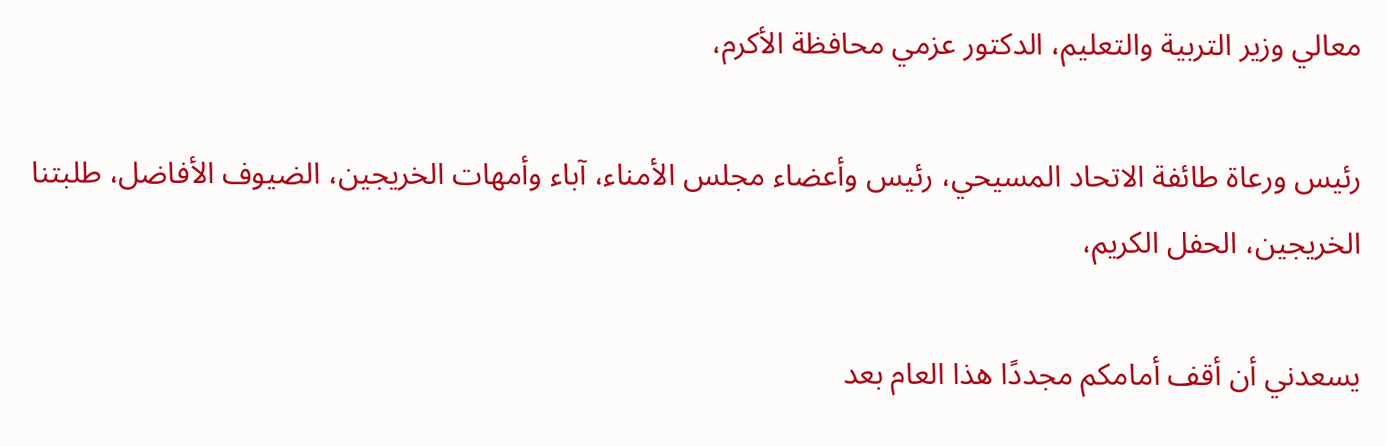معالي وزير التربية والتعليم، الدكتور عزمي محافظة الأكرم،

رئيس ورعاة طائفة الاتحاد المسيحي، رئيس وأعضاء مجلس الأمناء، آباء وأمهات الخريجين، الضيوف الأفاضل، طلبتنا الخريجين، الحفل الكريم،

يسعدني أن أقف أمامكم مجددًا هذا العام بعد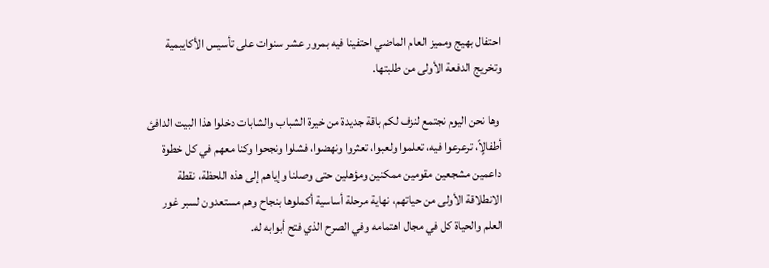احتفال بهيج ومميز العام الماضي احتفينا فيه بمرور عشر سنوات على تأسيس الأكايبمية  وتخريج الدفعة الأولى من طلبتها.

 وها نحن اليوم نجتمع لنزف لكم باقة جديدة من خيرة الشباب والشابات دخلوا هذا البيت الدافئ أطفالٍاً، ترعرعوا فيه، تعلموا ولعبوا، تعثروا ونهضوا، فشلوا ونجحوا وكنا معهم في كل خطوة داعمين مشجعين مقومين ممكنين ومؤهلين حتى وصلنا وإياهم إلى هذه اللحظة، نقطة الانطلاقة الأولى من حياتهم، نهاية مرحلة أساسية أكملوها بنجاح وهم مستعدون لسبر غور العلم والحياة كل في مجال اهتمامه وفي الصرح الذي فتح أبوابه له.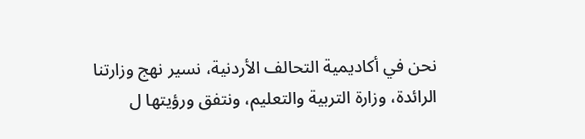نحن في أكاديمية التحالف الأردنية، نسير نهج وزارتنا الرائدة، وزارة التربية والتعليم، ونتفق ورؤيتها ل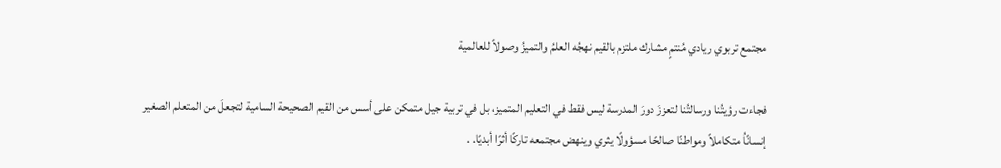مجتمع تربوي ريادي مُنتمٍ مشارك ملتزم بالقيم نهجُه العلمُ والتميزُ وصولاً للعالمية

فجاءت رؤيتُنا ورسالتُنا لتعززَ دورَ المدرسة ليس فقط في التعليم المتميز، بل في تربية جيل متمكن على أسس من القيم الصحيحة السامية لتجعلَ من المتعلم الصغير إنسانًاُ متكاملاً ومواطنًا صالحًا مسؤولًا يثري وينهض مجتمعه تاركًا أثرًا أبديًا. .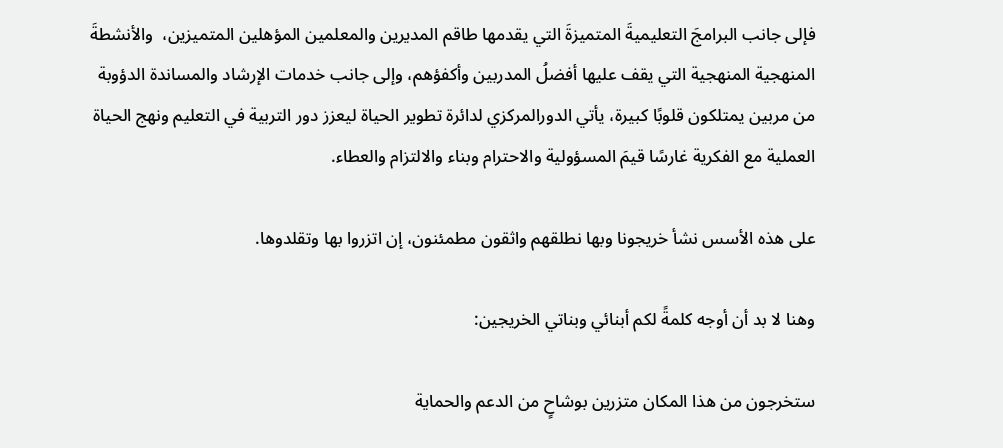فإلى جانب البرامجَ التعليميةَ المتميزةَ التي يقدمها طاقم المديرين والمعلمين المؤهلين المتميزين،  والأنشطةَ المنهجية المنهجية التي يقف عليها أفضلُ المدربين وأكفؤهم، وإلى جانب خدمات الإرشاد والمساندة الدؤوبة من مربين يمتلكون قلوبًا كبيرة، يأتي الدورالمركزي لدائرة تطوير الحياة ليعزز دور التربية في التعليم ونهج الحياة العملية مع الفكرية غارسًا قيمَ المسؤولية والاحترام وبناء والالتزام والعطاء.

على هذه الأسس نشأ خريجونا وبها نطلقهم واثقون مطمئنون، إن اتزروا بها وتقلدوها.

وهنا لا بد أن أوجه كلمةً لكم أبنائي وبناتي الخريجين:

ستخرجون من هذا المكان متزرين بوشاحٍ من الدعم والحماية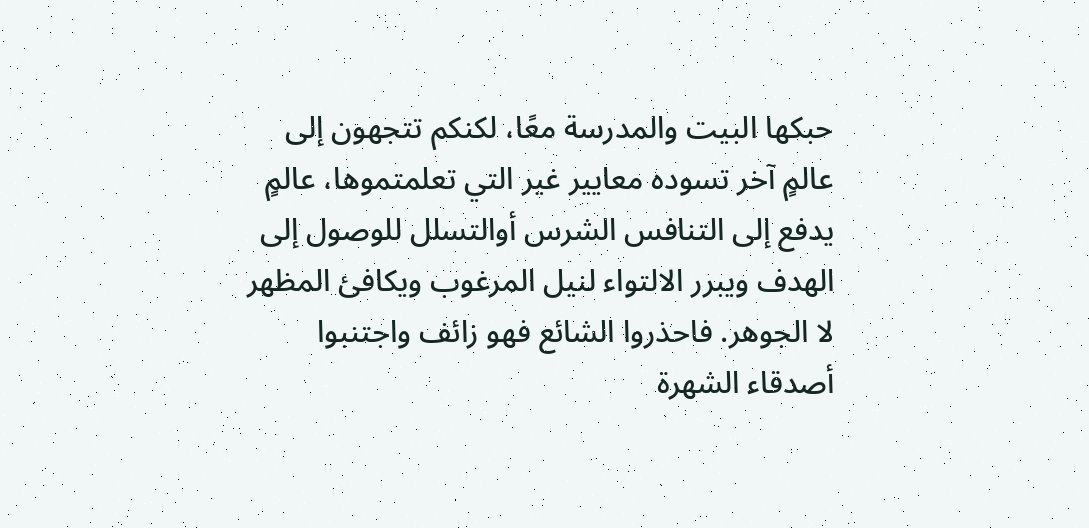حبكها البيت والمدرسة معًا، لكنكم تتجهون إلى عالمٍ آخر تسوده معايير غير التي تعلمتموها، عالمٍ يدفع إلى التنافس الشرس أوالتسلل للوصول إلى الهدف ويبرر الالتواء لنيل المرغوب ويكافئ المظهر لا الجوهر. فاحذروا الشائع فهو زائف واجتنبوا أصدقاء الشهرة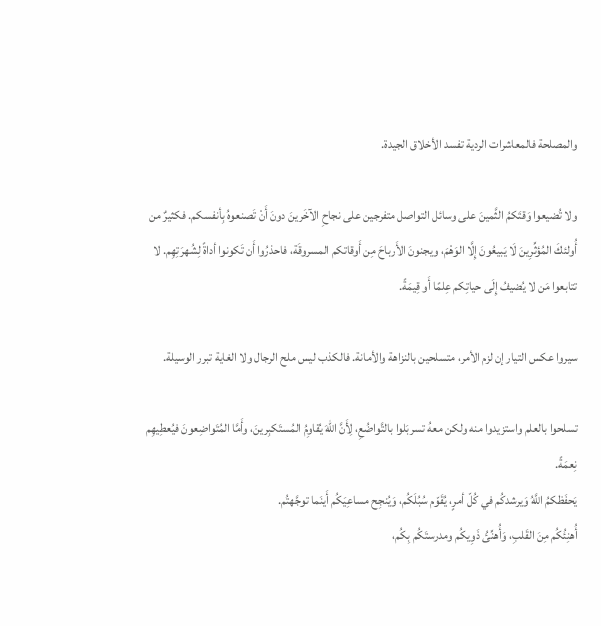والمصلحة فالمعاشرات الردية تفسد الأخلاق الجيدة.

ولا تُضيعوا وَقتَكمُ الثَّمينَ على وسائل التواصل متفرجين على نجاحِ الآخَرينَ دونَ أَنْ تَصنعوهُ بِأنفسكم. فكثيرٌ من أُولئكَ المُؤثِّرِينَ لَا يَبيعُونَ إِلَّا الوَهْمَ، ويجنونَ الأَرباحَ مِن أَوقاتكم المسروقَة، فاحذرُوا أَن تَكونوا أداةً لِشُهرَتِهِم. لا تتابعوا مَن لا يُضيفُ إِلَى حياتِكم عِلمًا أَو قِيمَةً.

سيروا عكس التيار إن لزم الأمر، متسلحين بالنزاهة والأمانة. فالكذب ليس ملح الرجال ولا الغاية تبرر الوسيلة.

تسلحوا بالعلم واستزيدوا منه ولكن معهُ تسربَلوا بالتَّواضُعِ، لِأَنَّ اللهَ يُقاوِمُ المُستَكبِرينَ، وأَمَّا المُتَواضِعونَ فيُعطِيهِم نِعمَةً.
يَحفَظكمُ اللَّهُ وَيرشدكُم في كُلّ أمرٍ، يُقَوّم سُبُلَكُم، وَيُنجِح مساعِيَكُم أَينَما توجَّهتُم.
أُهنِئُكُم مِنَ القَلبِ، وَأُهنِّئُ ذَوِيكُم ومدرستَكُم بِكُم،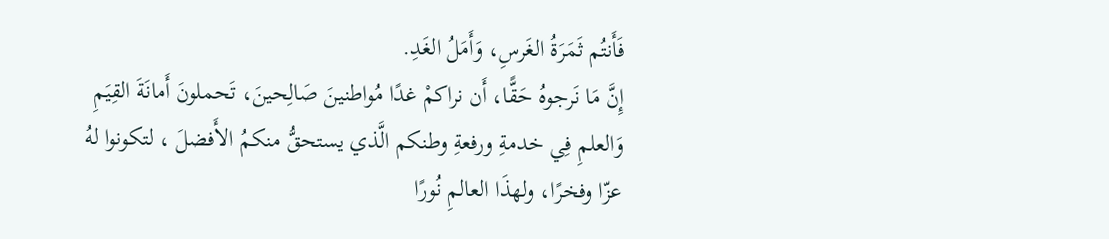فَأَنتُم ثَمَرَةُ الغَرسِ، وَأَمَلُ الغَدِ.
إِنَّ مَا نَرجوهُ حَقًّا، أَن نراكمْ غدًا مُواطنينَ صَالِحينَ، تَحملونَ أَمانَةَ القِيَمِ وَالعلمِ فِي خدمةِ ورفعةِ وطنكم الَّذي يستحقُّ منكمُ الأَفضلَ ، لتكونوا لهُ عزّا وفخرًا، ولهذَا العالمِ نُورًا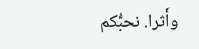وأَثرا. نحبُّكم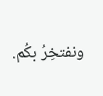ونفتخِرُ بكُم.